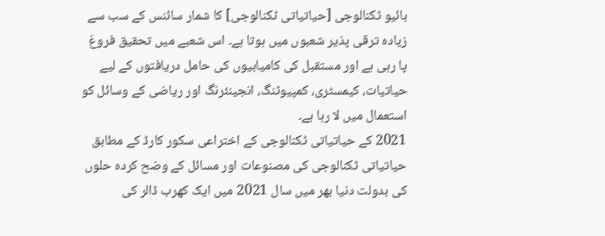بائیو ٹکنالوجی [حیاتیاتی ٹکنالوجی] کا شمار سائنس کے سب سے زیادہ ترقی پذیر شعبوں میں ہوتا ہے۔ اس شعبے میں تحقیق فروغ پا رہی ہے اور مستقبل کی کامیابیوں کی حامل دریافتوں کے لیے حیاتیات، کیمسٹری، کمپیوٹنگ، انجینئرنگ اور ریاضی کے وسائل کو استعمال میں لا رہا ہے۔
2021 کے حیاتیاتی ٹکنالوجی کے اختراعی سکور کارڈ کے مطابق حیاتیاتی ٹکنالوجی کی مصنوعات اور مسائل کے وضح کردہ حلوں کی بدولت دنیا بھر میں سال 2021 میں ایک کھرب ڈالر کی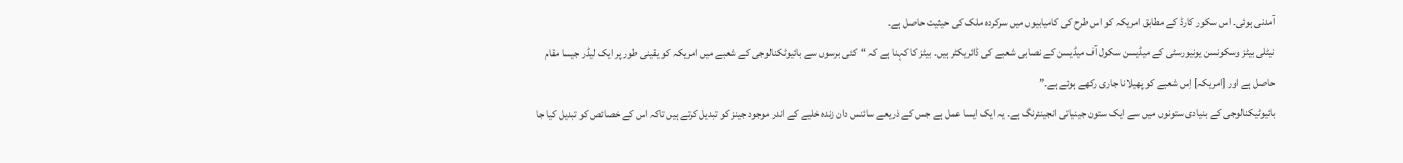آمدنی ہوئی۔ اس سکور کارڈ کے مطابق امریکہ کو اس طرح کی کامیابیوں میں سرکردہ ملک کی حیثیت حاصل ہے۔
نیٹلی بیٹز وسکونسن یونیورسٹی کے میڈیسن سکول آف میڈیسن کے نصابی شعبے کی ڈائریکٹر ہیں۔ بیٹز کا کہنا ہے کہ “کئی برسوں سے بائیوٹکنالوجی کے شعبے میں امریکہ کو یقینی طور پر ایک لیڈر جیسا مقام حاصل ہے اور [امریکہ] اِس شعبے کو پھیلانا جاری رکھے ہوئے ہے۔”
بائیوٹیکنالوجی کے بنیادی ستونوں میں سے ایک ستون جینیاتی انجینئرنگ ہے۔ یہ ایک ایسا عمل ہے جس کے ذریعے سائنس دان زندہ خلیے کے اندر موجود جینز کو تبدیل کرتے ہیں تاکہ اس کے خصائص کو تبدیل کیا جا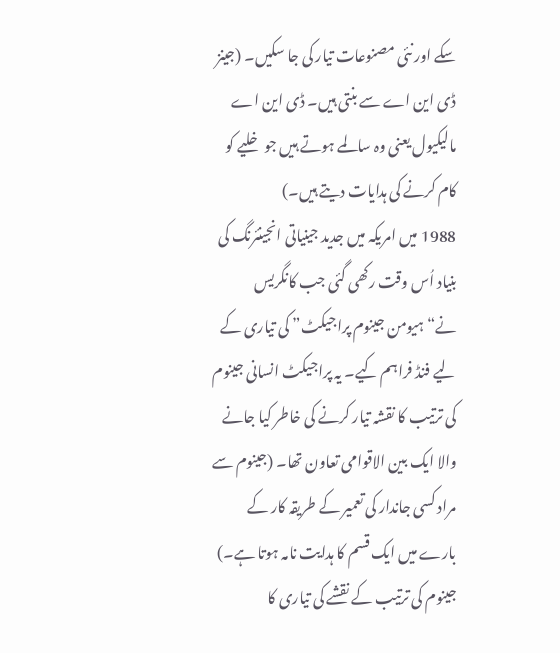سکے اور نئی مصنوعات تیار کی جا سکیں۔ (جینز ڈی این اے سے بنتی ہیں۔ ڈی این اے مالیکیول یعنی وہ سالمے ہوتے ہیں جو خلیے کو کام کرنے کی ہدایات دیتے ہیں۔)
1988 میں امریکہ میں جدید جینیاتی انجینئرنگ کی بنیاد اُس وقت رکھی گئی جب کانگریس نے“ہیومن جینوم پراجیکٹ” کی تیاری کے لیے فنڈ فراہم کیے۔ یہ پراجیکٹ انسانی جینوم کی ترتیب کا نقشہ تیار کرنے کی خاطر کیا جانے والا ایک بین الاقوامی تعاون تھا۔ (جینوم سے مراد کسی جاندار کی تعمیر کے طریقہ کار کے بارے میں ایک قسم کا ہدایت نامہ ہوتا ہے۔) جینوم کی ترتیب کے نقشے کی تیاری کا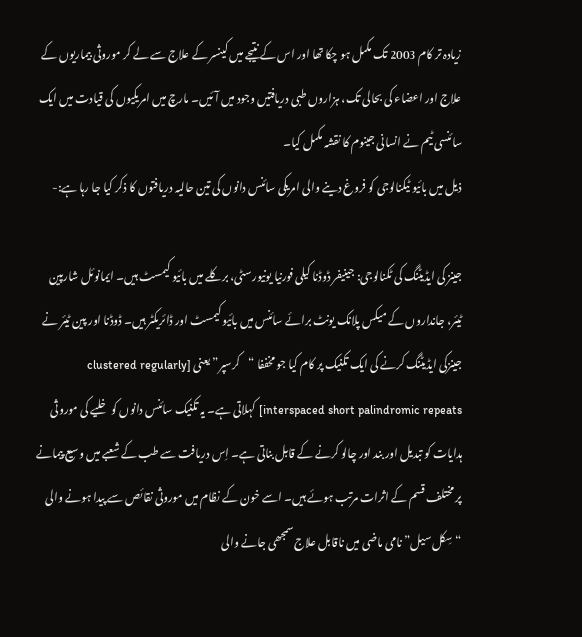زیادہ تر کام 2003 تک مکمل ہو چکا تھا اور اس کے نتیجے میں کینسر کے علاج سے لے کر موروثی بیماریوں کے علاج اور اعضاء کی بحالی تک، ہزاروں طبی دریافتیں وجود میں آئیں۔ مارچ میں امریکیوں کی قیادت میں ایک سائنسی ٹیم نے انسانی جینوم کا نقشہ مکمل کیا۔
ذیل میں بائیو ٹیکنالوجی کو فروغ دینے والی امریکی سائنس دانوں کی تین حالیہ دریافتوں کا ذکر کیا جا رہا ہے:-

جینز کی ایڈیٹنگ کی ٹکنالوجی: جینیفر ڈوڈنا کیلی فورنیا یونیورسٹی، برکلے میں بائیو کیمسٹ ہیں۔ ایمانوئل شارپین ٹیئر، جانداروں کے میکس پلانک یونٹ برائے سائنس میں بائیو کیمسٹ اور ڈائریکٹر ہیں۔ ڈوڈنا اور پین ٹیئر نے جینزکی ایڈیٹنگ کرنے کی ایک تکنیک پر کام کیا جو مخففا “کرسپر” یعنی [clustered regularly interspaced short palindromic repeats] کہلاتی ہے۔ یہ تکنیک سائنس دانوں کو خلیے کی موروثی ہدایات کو تبدیل اور بند اور چالو کرنے کے قابل بناتی ہے۔ اِس دریافت سے طب کے شعبے میں وسیع پیمانے پر مختلف قسم کے اثرات مرتب ہوئے ہیں۔ اسے خون کے نظام میں موروثی نقائص سے پیدا ہونے والی “سِکل سیل” نامی ماضی میں ناقابل علاج سمجھی جانے والی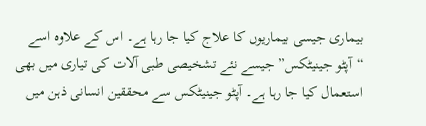بیماری جیسی بیماریوں کا علاج کیا جا رہا ہے۔ اس کے علاوہ اسے “آپٹو جینیٹکس” جیسے نئے تشخیصی طبی آلات کی تیاری میں بھی استعمال کیا جا رہا ہے۔ آپٹو جینیٹکس سے محققین انسانی ذہن میں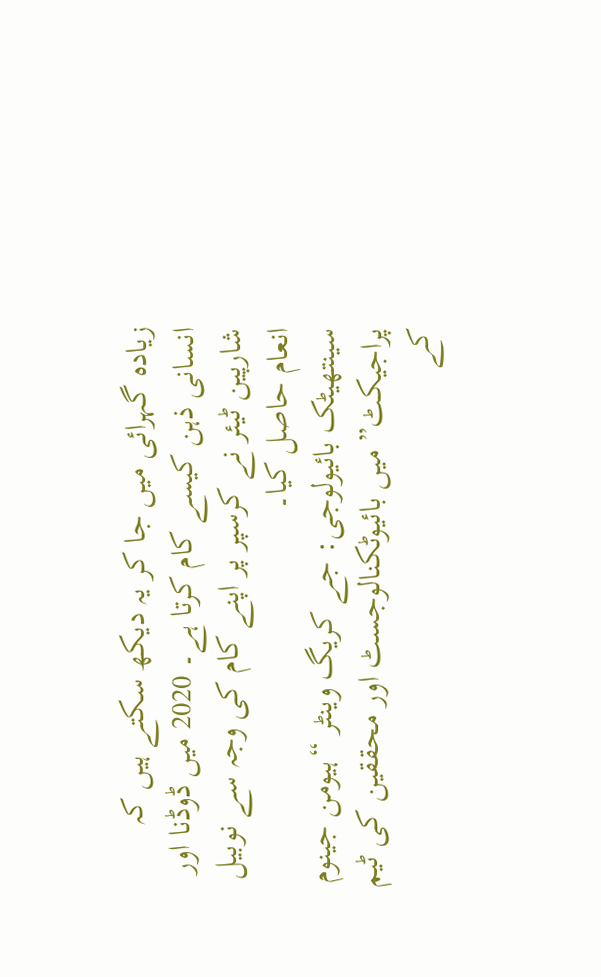زیادہ گہرائی میں جا کر یہ دیکھ سکتے ہیں کہ انسانی ذہن کیسے کام کرتا ہے۔ 2020 میں ڈوڈنا اور شارپین ٹیئر نے کرسپر پر اپنے کام کی وجہ سے نوبیل انعام حاصل کیا۔
سینتھیٹک بائیولوجی: جے کریگ وینٹر “ہیومن جینوم پراجیکٹ” میں بائیوٹکنالوجسٹ اور محققین کی ٹیم کے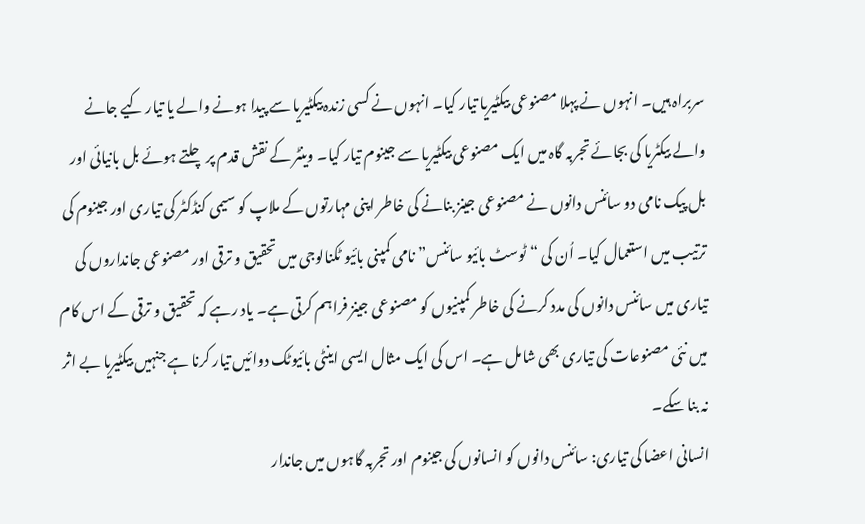سربراہ ہیں۔ انہوں نے پہلا مصنوعی بیکٹیریا تیار کیا۔ انہوں نے کسی زندہ بیکٹیریا سے پیدا ہونے والے یا تیار کیے جانے والے بیکٹریا کی بجائے تجربہ گاہ میں ایک مصنوعی بیکٹیریا سے جینوم تیار کیا۔ وینٹر کے نقش قدم پر چلتے ہوئے بل بانیائی اور بل پیک نامی دو سائنس دانوں نے مصنوعی جینز بنانے کی خاطر اپنی مہارتوں کے ملاپ کو سیمی کنڈکٹر کی تیاری اور جینوم کی ترتیب میں استعمال کیا۔ اُن کی “ٹوسٹ بائیو سائنس” نامی کمپنی بائیو ٹکنالوجی میں تحقیق و ترقی اور مصنوعی جانداروں کی تیاری میں سائنس دانوں کی مدد کرنے کی خاطر کمپنیوں کو مصنوعی جینز فراہم کرتی ہے۔ یاد رہے کہ تحقیق و ترقی کے اس کام میں نئی مصنوعات کی تیاری بھی شامل ہے۔ اس کی ایک مثال ایسی اینٹی بائیوٹک دوائیں تیار کرنا ہے جنہیں بیکٹیریا بے اثر نہ بنا سکے۔
انسانی اعضا کی تیاری: سائنس دانوں کو انسانوں کی جینوم اور تجربہ گاہوں میں جاندار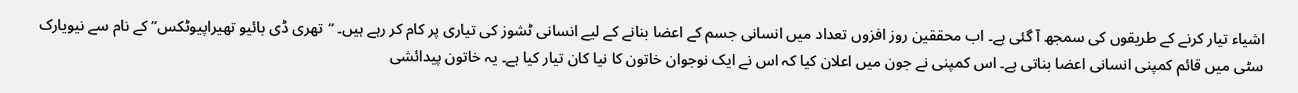اشیاء تیار کرنے کے طریقوں کی سمجھ آ گئی ہے۔ اب محققین روز افزوں تعداد میں انسانی جسم کے اعضا بنانے کے لیے انسانی ٹشوز کی تیاری پر کام کر رہے ہیں۔ “تھری ڈی بائیو تھیراپیوٹکس” کے نام سے نیویارک سٹی میں قائم کمپنی انسانی اعضا بناتی ہے۔ اس کمپنی نے جون میں اعلان کیا کہ اس نے ایک نوجوان خاتون کا نیا کان تیار کیا ہے۔ یہ خاتون پیدائشی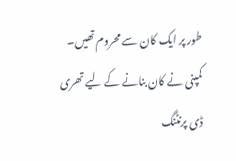طور پر ایک کان سے محروم تھیں۔ کمپنی نے کان بنانے کے لیے تھری ڈی پرنٹنگ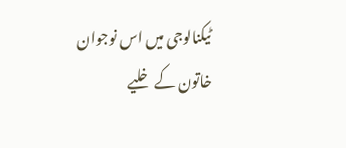ٹیکنالوجی میں اس نوجوان خاتون کے خلیے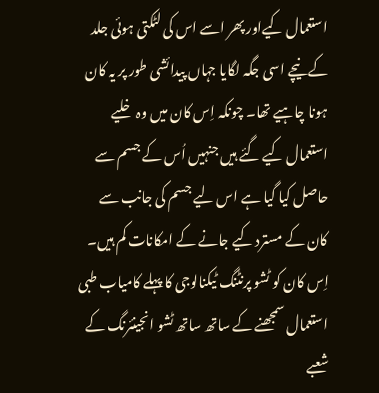استعمال کیےاور پھر اسے اس کی لٹکتی ہوئی جلد کے نیچے اسی جگہ لگایا جہاں پیدائشی طور پر یہ کان ہونا چاہیے تھا۔ چونکہ اِس کان میں وہ خلیے استعمال کیے گئے ہیں جنہیں اُس کے جسم سے حاصل کیا گیا ہے اس لیے جسم کی جانب سے کان کے مسترد کیے جانے کے امکانات کم ہیں۔ اِس کان کو ٹشو پرنٹنگ ٹیکنالوجی کا پہلے کامیاب طبی استعمال سمجھنے کے ساتھ ساتھ ٹشو انجینئرنگ کے شعبے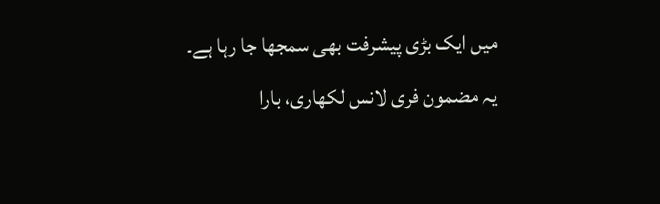میں ایک بڑی پیشرفت بھی سمجھا جا رہا ہے۔
یہ مضمون فری لانس لکھاری، بارا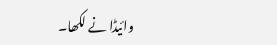وائیڈا نے لکھا۔